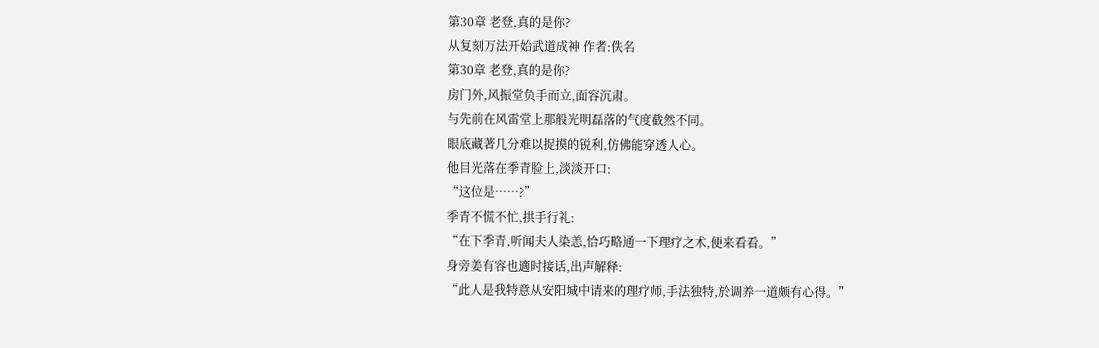第30章 老登,真的是你?
从复刻万法开始武道成神 作者:佚名
第30章 老登,真的是你?
房门外,风振堂负手而立,面容沉肃。
与先前在风雷堂上那般光明磊落的气度截然不同。
眼底藏著几分难以捉摸的锐利,仿佛能穿透人心。
他目光落在季青脸上,淡淡开口:
“这位是……?”
季青不慌不忙,拱手行礼:
“在下季青,听闻夫人染恙,恰巧略通一下理疗之术,便来看看。”
身旁姜有容也適时接话,出声解释:
“此人是我特意从安阳城中请来的理疗师,手法独特,於调养一道颇有心得。”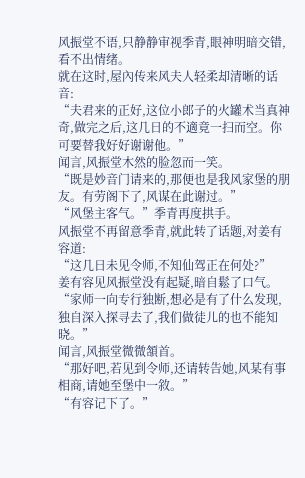风振堂不语,只静静审视季青,眼神明暗交错,看不出情绪。
就在这时,屋內传来风夫人轻柔却清晰的话音:
“夫君来的正好,这位小郎子的火罐术当真神奇,做完之后,这几日的不適竟一扫而空。你可要替我好好谢谢他。”
闻言,风振堂木然的脸忽而一笑。
“既是妙音门请来的,那便也是我风家堡的朋友。有劳阁下了,风谋在此谢过。”
“风堡主客气。”季青再度拱手。
风振堂不再留意季青,就此转了话题,对姜有容道:
“这几日未见令师,不知仙驾正在何处?”
姜有容见风振堂没有起疑,暗自鬆了口气。
“家师一向专行独断,想必是有了什么发现,独自深入探寻去了,我们做徒儿的也不能知晓。”
闻言,风振堂微微頷首。
“那好吧,若见到令师,还请转告她,风某有事相商,请她至堡中一敘。”
“有容记下了。”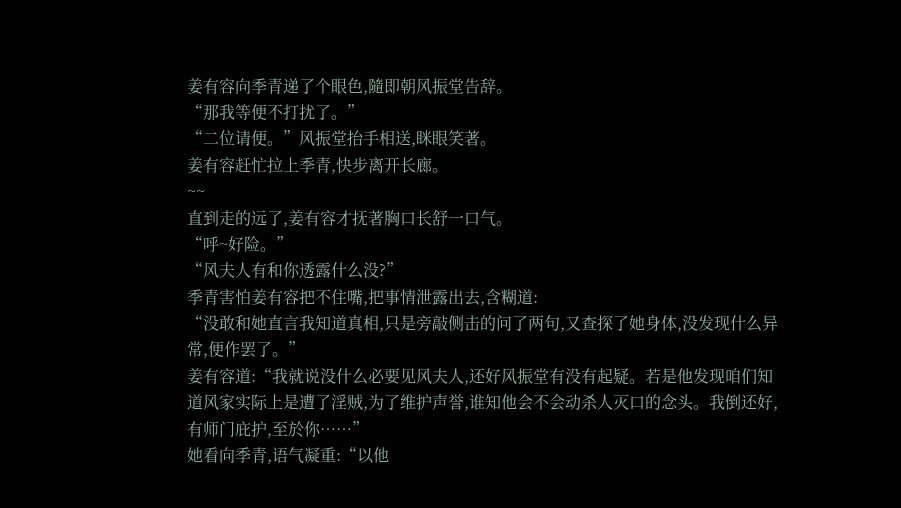姜有容向季青递了个眼色,隨即朝风振堂告辞。
“那我等便不打扰了。”
“二位请便。”风振堂抬手相送,眯眼笑著。
姜有容赶忙拉上季青,快步离开长廊。
~~
直到走的远了,姜有容才抚著胸口长舒一口气。
“呼~好险。”
“风夫人有和你透露什么没?”
季青害怕姜有容把不住嘴,把事情泄露出去,含糊道:
“没敢和她直言我知道真相,只是旁敲侧击的问了两句,又查探了她身体,没发现什么异常,便作罢了。”
姜有容道:“我就说没什么必要见风夫人,还好风振堂有没有起疑。若是他发现咱们知道风家实际上是遭了淫贼,为了维护声誉,谁知他会不会动杀人灭口的念头。我倒还好,有师门庇护,至於你……”
她看向季青,语气凝重:“以他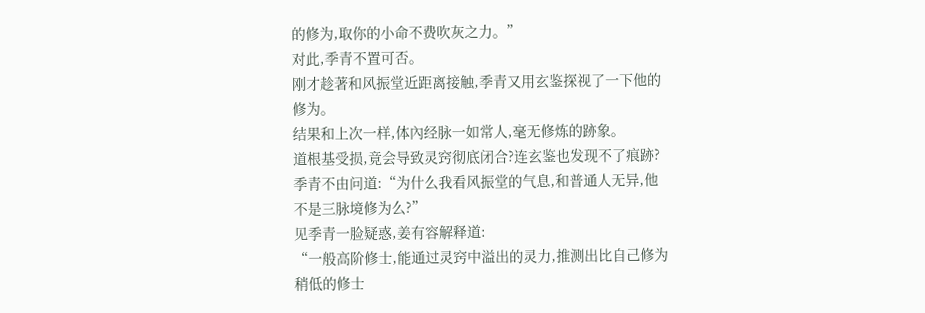的修为,取你的小命不费吹灰之力。”
对此,季青不置可否。
刚才趁著和风振堂近距离接触,季青又用玄鉴探视了一下他的修为。
结果和上次一样,体內经脉一如常人,毫无修炼的跡象。
道根基受损,竟会导致灵窍彻底闭合?连玄鉴也发现不了痕跡?
季青不由问道:“为什么我看风振堂的气息,和普通人无异,他不是三脉境修为么?”
见季青一脸疑惑,姜有容解释道:
“一般高阶修士,能通过灵窍中溢出的灵力,推测出比自己修为稍低的修士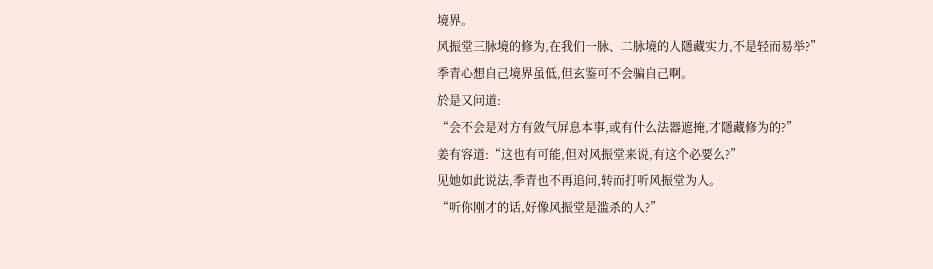境界。
风振堂三脉境的修为,在我们一脉、二脉境的人隱藏实力,不是轻而易举?”
季青心想自己境界虽低,但玄鉴可不会骗自己啊。
於是又问道:
“会不会是对方有敛气屏息本事,或有什么法器遮掩,才隱藏修为的?”
姜有容道:“这也有可能,但对风振堂来说,有这个必要么?”
见她如此说法,季青也不再追问,转而打听风振堂为人。
“听你刚才的话,好像风振堂是滥杀的人?”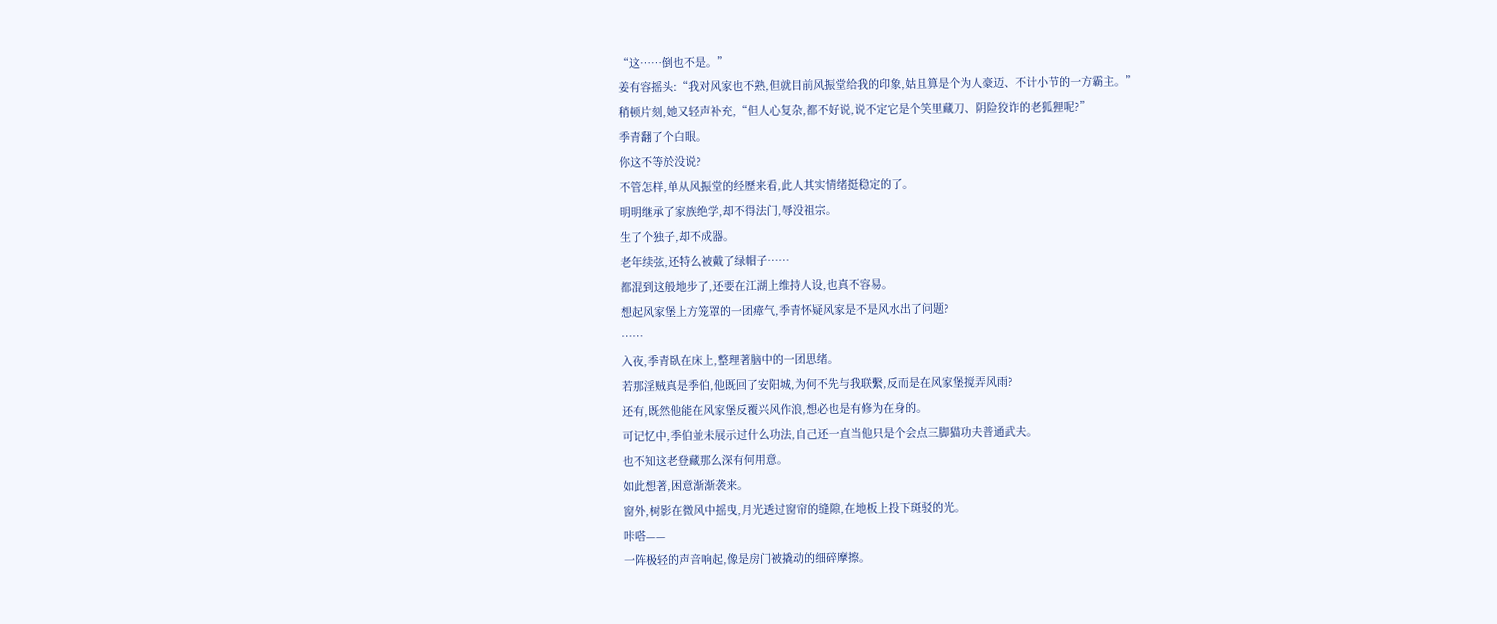“这……倒也不是。”
姜有容摇头:“我对风家也不熟,但就目前风振堂给我的印象,姑且算是个为人豪迈、不计小节的一方霸主。”
稍顿片刻,她又轻声补充,“但人心复杂,都不好说,说不定它是个笑里藏刀、阴险狡诈的老狐狸呢?”
季青翻了个白眼。
你这不等於没说?
不管怎样,单从风振堂的经歷来看,此人其实情绪挺稳定的了。
明明继承了家族绝学,却不得法门,辱没祖宗。
生了个独子,却不成器。
老年续弦,还特么被戴了绿帽子……
都混到这般地步了,还要在江湖上维持人设,也真不容易。
想起风家堡上方笼罩的一团瘴气,季青怀疑风家是不是风水出了问题?
……
入夜,季青臥在床上,整理著脑中的一团思绪。
若那淫贼真是季伯,他既回了安阳城,为何不先与我联繫,反而是在风家堡搅弄风雨?
还有,既然他能在风家堡反覆兴风作浪,想必也是有修为在身的。
可记忆中,季伯並未展示过什么功法,自己还一直当他只是个会点三脚猫功夫普通武夫。
也不知这老登藏那么深有何用意。
如此想著,困意渐渐袭来。
窗外,树影在微风中摇曳,月光透过窗帘的缝隙,在地板上投下斑驳的光。
咔嗒——
一阵极轻的声音响起,像是房门被撬动的细碎摩擦。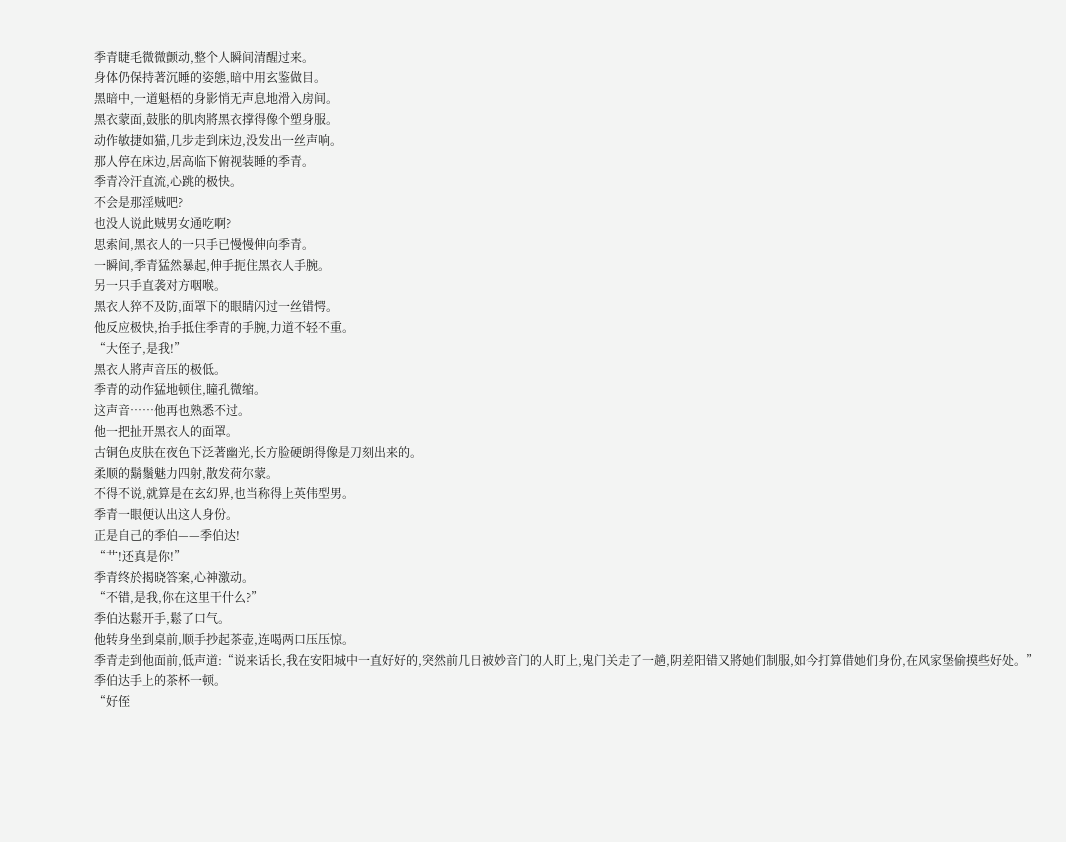季青睫毛微微颤动,整个人瞬间清醒过来。
身体仍保持著沉睡的姿態,暗中用玄鉴做目。
黑暗中,一道魁梧的身影悄无声息地滑入房间。
黑衣蒙面,鼓胀的肌肉將黑衣撑得像个塑身服。
动作敏捷如猫,几步走到床边,没发出一丝声响。
那人停在床边,居高临下俯视装睡的季青。
季青冷汗直流,心跳的极快。
不会是那淫贼吧?
也没人说此贼男女通吃啊?
思索间,黑衣人的一只手已慢慢伸向季青。
一瞬间,季青猛然暴起,伸手扼住黑衣人手腕。
另一只手直袭对方咽喉。
黑衣人猝不及防,面罩下的眼睛闪过一丝错愕。
他反应极快,抬手抵住季青的手腕,力道不轻不重。
“大侄子,是我!”
黑衣人將声音压的极低。
季青的动作猛地顿住,瞳孔微缩。
这声音……他再也熟悉不过。
他一把扯开黑衣人的面罩。
古铜色皮肤在夜色下泛著幽光,长方脸硬朗得像是刀刻出来的。
柔顺的鬍鬚魅力四射,散发荷尔蒙。
不得不说,就算是在玄幻界,也当称得上英伟型男。
季青一眼便认出这人身份。
正是自己的季伯——季伯达!
“艹!还真是你!”
季青终於揭晓答案,心神激动。
“不错,是我,你在这里干什么?”
季伯达鬆开手,鬆了口气。
他转身坐到桌前,顺手抄起茶壶,连喝两口压压惊。
季青走到他面前,低声道:“说来话长,我在安阳城中一直好好的,突然前几日被妙音门的人盯上,鬼门关走了一趟,阴差阳错又將她们制服,如今打算借她们身份,在风家堡偷摸些好处。”
季伯达手上的茶杯一顿。
“好侄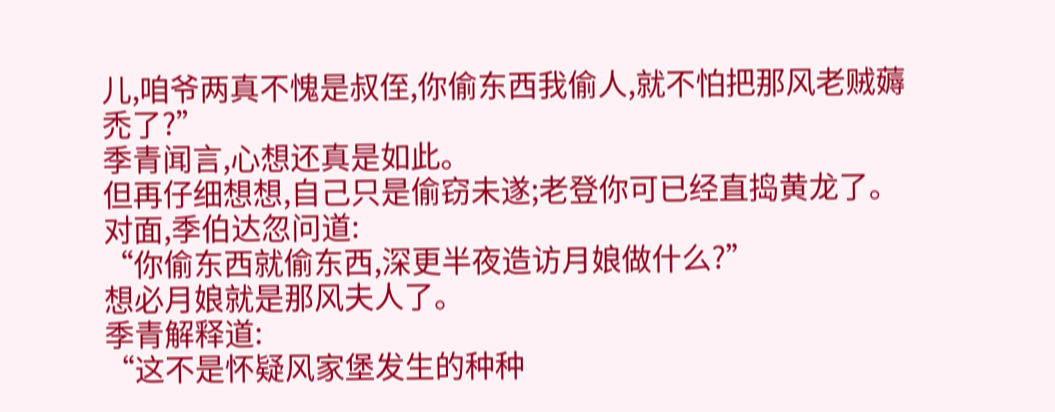儿,咱爷两真不愧是叔侄,你偷东西我偷人,就不怕把那风老贼薅禿了?”
季青闻言,心想还真是如此。
但再仔细想想,自己只是偷窃未遂;老登你可已经直捣黄龙了。
对面,季伯达忽问道:
“你偷东西就偷东西,深更半夜造访月娘做什么?”
想必月娘就是那风夫人了。
季青解释道:
“这不是怀疑风家堡发生的种种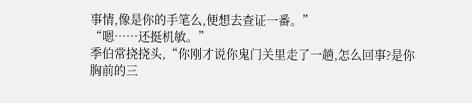事情,像是你的手笔么,便想去查证一番。”
“嗯……还挺机敏。”
季伯常挠挠头,“你刚才说你鬼门关里走了一趟,怎么回事?是你胸前的三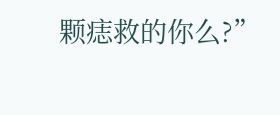颗痣救的你么?”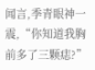闻言,季青眼神一震,“你知道我胸前多了三颗痣?”